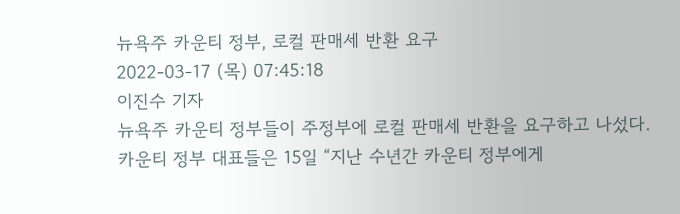뉴욕주 카운티 정부, 로컬 판매세 반환 요구
2022-03-17 (목) 07:45:18
이진수 기자
뉴욕주 카운티 정부들이 주정부에 로컬 판매세 반환을 요구하고 나섰다.
카운티 정부 대표들은 15일 “지난 수년간 카운티 정부에게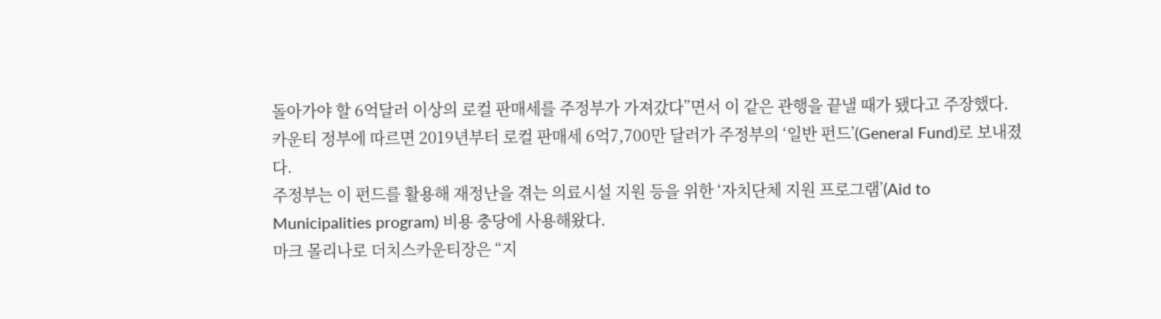돌아가야 할 6억달러 이상의 로컬 판매세를 주정부가 가져갔다”면서 이 같은 관행을 끝낼 때가 됐다고 주장했다.
카운티 정부에 따르면 2019년부터 로컬 판매세 6억7,700만 달러가 주정부의 ‘일반 펀드’(General Fund)로 보내졌다.
주정부는 이 펀드를 활용해 재정난을 겪는 의료시설 지원 등을 위한 ‘자치단체 지원 프로그램’(Aid to Municipalities program) 비용 충당에 사용해왔다.
마크 몰리나로 더치스카운티장은 “지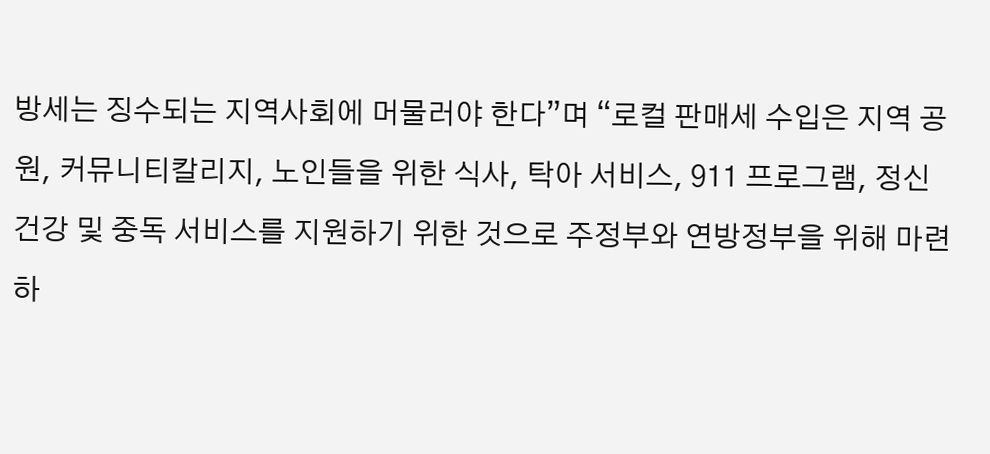방세는 징수되는 지역사회에 머물러야 한다”며 “로컬 판매세 수입은 지역 공원, 커뮤니티칼리지, 노인들을 위한 식사, 탁아 서비스, 911 프로그램, 정신 건강 및 중독 서비스를 지원하기 위한 것으로 주정부와 연방정부을 위해 마련하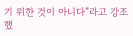기 위한 것이 아니다”라고 강조했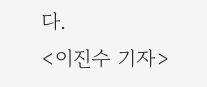다.
<이진수 기자>